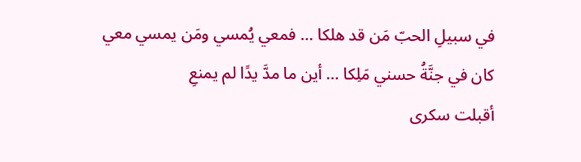في سبيلِ الحبّ مَن قد هلكا … فمعي يُمسي ومَن يمسي معي
كان في جنَّةُ حسني مَلِكا … أين ما مدَّ يدًا لم يمنعِ
أقبلت سكرى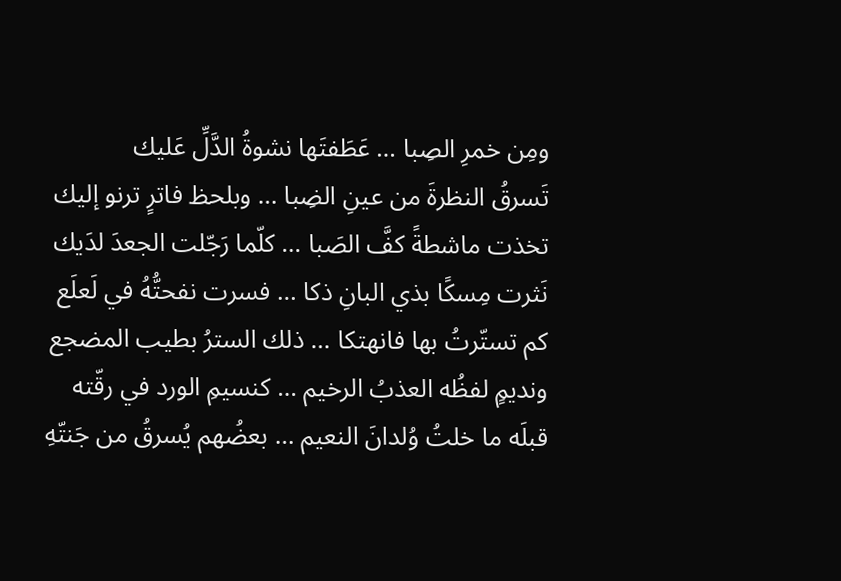ومِن خمرِ الصِبا … عَطَفتَها نشوةُ الدَّلِّ عَليك
تَسرقُ النظرةَ من عينِ الضِبا … وبلحظ فاترٍ ترنو إليك
تخذت ماشطةً كفَّ الصَبا … كلّما رَجّلت الجعدَ لدَيك
نَثرت مِسكًا بذي البانِ ذكا … فسرت نفحتُّهُ في لَعلَع
كم تستّرتُ بها فانهتكا … ذلك السترُ بطيب المضجع
ونديمٍ لفظُه العذبُ الرخيم … كنسيمِ الورد في رقّته
قبلَه ما خلتُ وُلدانَ النعيم … بعضُهم يُسرقُ من جَنتّهِ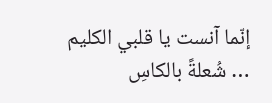إنّما آنست يا قلبي الكليم … شُعلةً بالكاسِ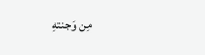مِن وَجنتهِ